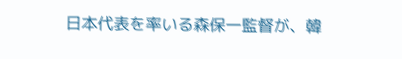日本代表を率いる森保一監督が、韓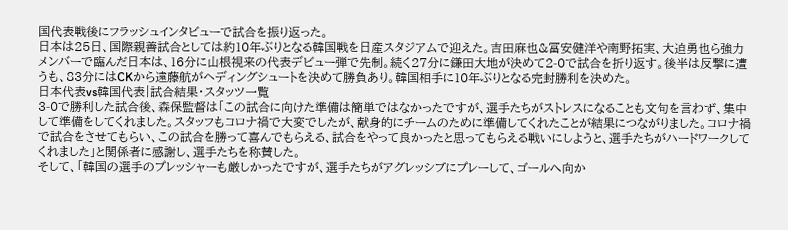国代表戦後にフラッシュインタビューで試合を振り返った。
日本は25日、国際親善試合としては約10年ぶりとなる韓国戦を日産スタジアムで迎えた。吉田麻也&冨安健洋や南野拓実、大迫勇也ら強力メンバーで臨んだ日本は、16分に山根視来の代表デビュー弾で先制。続く27分に鎌田大地が決めて2-0で試合を折り返す。後半は反撃に遭うも、83分にはCKから遠藤航がヘディングシュートを決めて勝負あり。韓国相手に10年ぶりとなる完封勝利を決めた。
日本代表vs韓国代表|試合結果・スタッツ一覧
3-0で勝利した試合後、森保監督は「この試合に向けた準備は簡単ではなかったですが、選手たちがストレスになることも文句を言わず、集中して準備をしてくれました。スタッフもコロナ禍で大変でしたが、献身的にチームのために準備してくれたことが結果につながりました。コロナ禍で試合をさせてもらい、この試合を勝って喜んでもらえる、試合をやって良かったと思ってもらえる戦いにしようと、選手たちがハードワークしてくれました」と関係者に感謝し、選手たちを称賛した。
そして、「韓国の選手のプレッシャーも厳しかったですが、選手たちがアグレッシブにプレーして、ゴールへ向か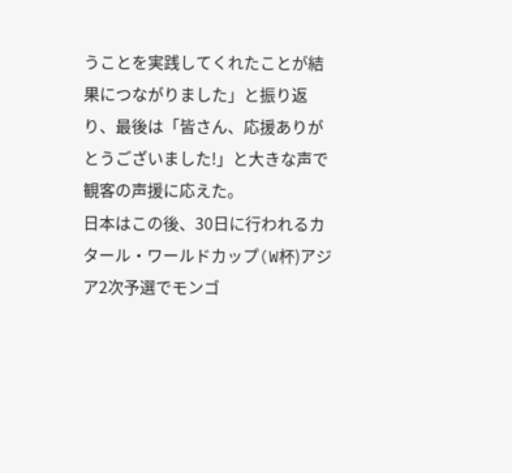うことを実践してくれたことが結果につながりました」と振り返り、最後は「皆さん、応援ありがとうございました!」と大きな声で観客の声援に応えた。
日本はこの後、30日に行われるカタール・ワールドカップ(W杯)アジア2次予選でモンゴ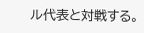ル代表と対戦する。